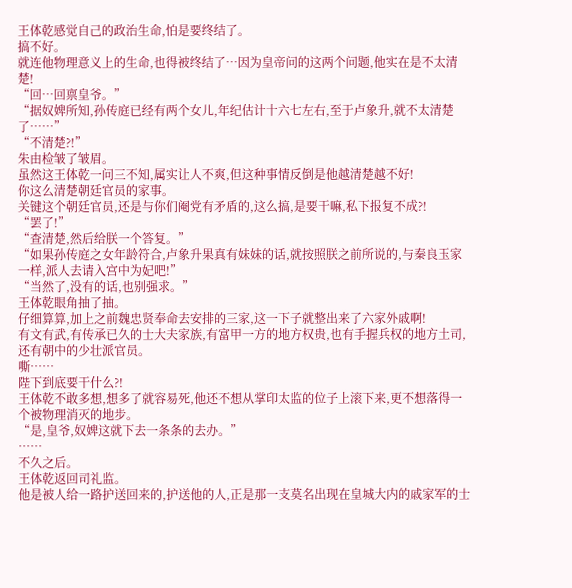王体乾感觉自己的政治生命,怕是要终结了。
搞不好。
就连他物理意义上的生命,也得被终结了…因为皇帝问的这两个问题,他实在是不太清楚!
“回…回禀皇爷。”
“据奴婢所知,孙传庭已经有两个女儿,年纪估计十六七左右,至于卢象升,就不太清楚了……”
“不清楚?!”
朱由检皱了皱眉。
虽然这王体乾一问三不知,属实让人不爽,但这种事情反倒是他越清楚越不好!
你这么清楚朝廷官员的家事。
关键这个朝廷官员,还是与你们阉党有矛盾的,这么搞,是要干嘛,私下报复不成?!
“罢了!”
“查清楚,然后给朕一个答复。”
“如果孙传庭之女年龄符合,卢象升果真有妹妹的话,就按照朕之前所说的,与秦良玉家一样,派人去请入宫中为妃吧!”
“当然了,没有的话,也别强求。”
王体乾眼角抽了抽。
仔细算算,加上之前魏忠贤奉命去安排的三家,这一下子就整出来了六家外戚啊!
有文有武,有传承已久的士大夫家族,有富甲一方的地方权贵,也有手握兵权的地方土司,还有朝中的少壮派官员。
嘶……
陛下到底要干什么?!
王体乾不敢多想,想多了就容易死,他还不想从掌印太监的位子上滚下来,更不想落得一个被物理消灭的地步。
“是,皇爷,奴婢这就下去一条条的去办。”
……
不久之后。
王体乾返回司礼监。
他是被人给一路护送回来的,护送他的人,正是那一支莫名出现在皇城大内的戚家军的士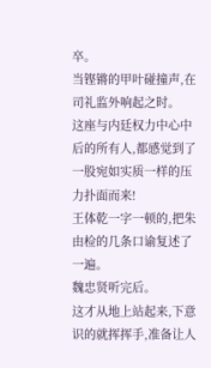卒。
当铿锵的甲叶碰撞声,在司礼监外响起之时。
这座与内廷权力中心中后的所有人,都感觉到了一股宛如实质一样的压力扑面而来!
王体乾一字一顿的,把朱由检的几条口谕复述了一遍。
魏忠贤听完后。
这才从地上站起来,下意识的就挥挥手,准备让人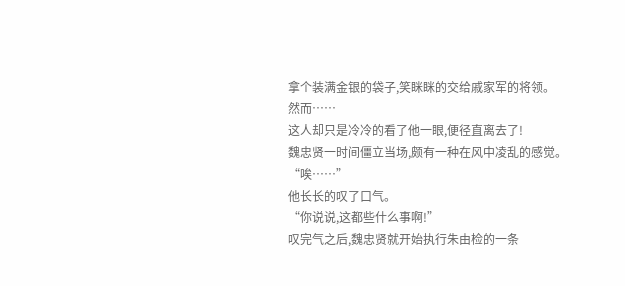拿个装满金银的袋子,笑眯眯的交给戚家军的将领。
然而……
这人却只是冷冷的看了他一眼,便径直离去了!
魏忠贤一时间僵立当场,颇有一种在风中凌乱的感觉。
“唉……”
他长长的叹了口气。
“你说说,这都些什么事啊!”
叹完气之后,魏忠贤就开始执行朱由检的一条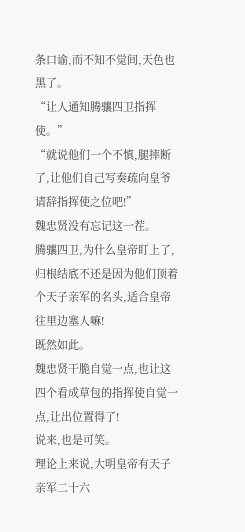条口谕,而不知不觉间,天色也黑了。
“让人通知腾骧四卫指挥使。”
“就说他们一个不慎,腿摔断了,让他们自己写奏疏向皇爷请辞指挥使之位吧!”
魏忠贤没有忘记这一茬。
腾骧四卫,为什么皇帝盯上了,归根结底不还是因为他们顶着个天子亲军的名头,适合皇帝往里边塞人嘛!
既然如此。
魏忠贤干脆自觉一点,也让这四个看成草包的指挥使自觉一点,让出位置得了!
说来,也是可笑。
理论上来说,大明皇帝有天子亲军二十六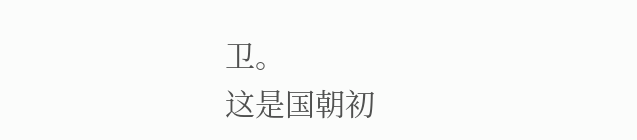卫。
这是国朝初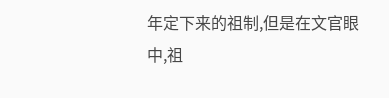年定下来的祖制,但是在文官眼中,祖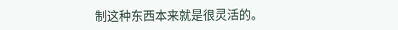制这种东西本来就是很灵活的。